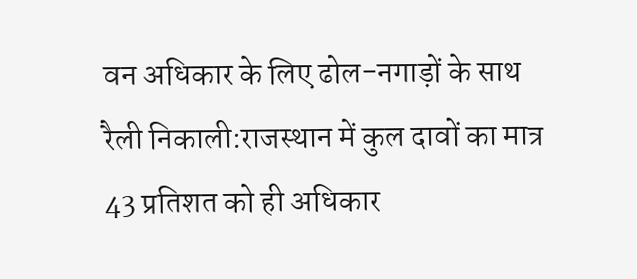वन अधिकार के लिए ढोल-नगाड़ों के साथ रैली निकाली:राजस्थान में कुल दावों का मात्र 43 प्रतिशत को ही अधिकार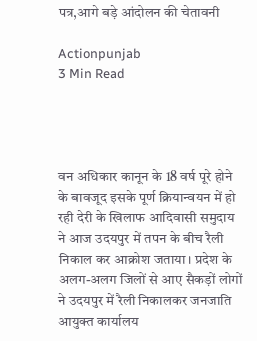पत्र,आगे बड़े आंदोलन की चेतावनी

Actionpunjab
3 Min Read




वन अधिकार कानून के 18 वर्ष पूरे होने के बावजूद इसके पूर्ण क्रियान्वयन में हो रही देरी के खिलाफ आदिवासी समुदाय ने आज उदयपुर में तपन के बीच रैली निकाल कर आक्रोश जताया। प्रदेश के अलग-अलग जिलों से आए सैकड़ों लोगों ने उदयपुर में रैली निकालकर जनजाति आयुक्त कार्यालय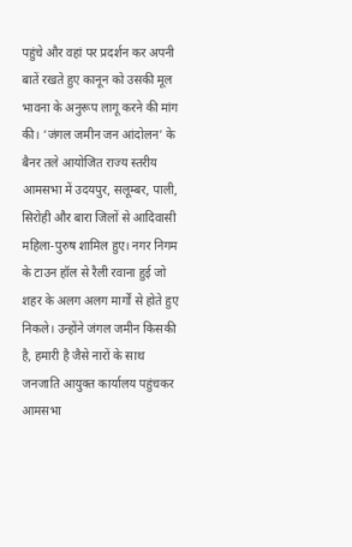पहुंचे और वहां पर प्रदर्शन कर अपनी बातें रखते हुए कानून को उसकी मूल भावना के अनुरूप लागू करने की मांग की। ‘जंगल जमीन जन आंदोलन’ के बैनर तले आयोजित राज्य स्तरीय आमसभा में उदयपुर, सलूम्बर, पाली, सिरोही और बारा जिलों से आदिवासी महिला-पुरुष शामिल हुए। नगर निगम के टाउन हॉल से रैली रवाना हुई जो शहर के अलग अलग मार्गों से होते हुए निकले। उन्होंने जंगल जमीन किसकी है, हमारी है जैसे नारों के साथ जनजाति आयुक्त कार्यालय पहुंचकर आमसभा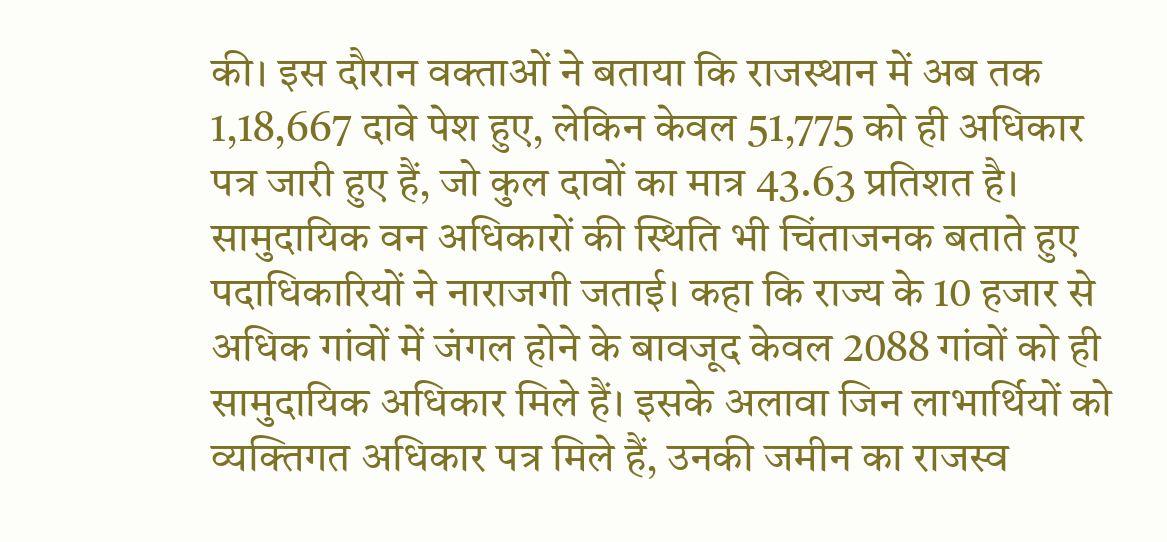की। इस दौरान वक्ताओं ने बताया कि राजस्थान में अब तक 1,18,667 दावे पेश हुए, लेकिन केवल 51,775 को ही अधिकार पत्र जारी हुए हैं, जो कुल दावों का मात्र 43.63 प्रतिशत है। सामुदायिक वन अधिकारों की स्थिति भी चिंताजनक बताते हुए पदाधिकारियों ने नाराजगी जताई। कहा कि राज्य के 10 हजार से अधिक गांवों में जंगल होने के बावजूद केवल 2088 गांवों को ही सामुदायिक अधिकार मिले हैं। इसके अलावा जिन लाभार्थियों को व्यक्तिगत अधिकार पत्र मिले हैं, उनकी जमीन का राजस्व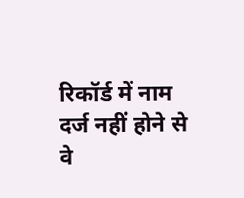रिकॉर्ड में नाम दर्ज नहीं होने से वे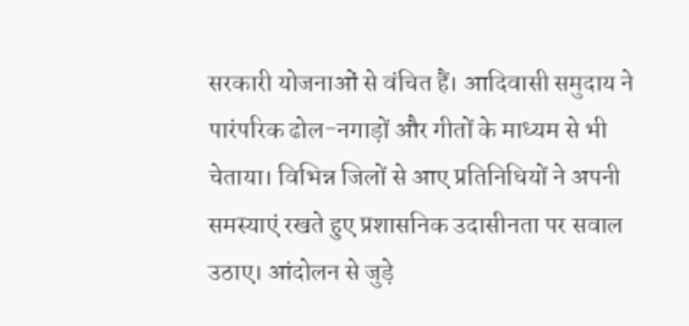सरकारी योजनाओं से वंचित हैं। आदिवासी समुदाय ने पारंपरिक ढोल-नगाड़ों और गीतों के माध्यम से भी चेताया। विभिन्न जिलों से आए प्रतिनिधियों ने अपनी समस्याएं रखते हुए प्रशासनिक उदासीनता पर सवाल उठाए। आंदोलन से जुड़े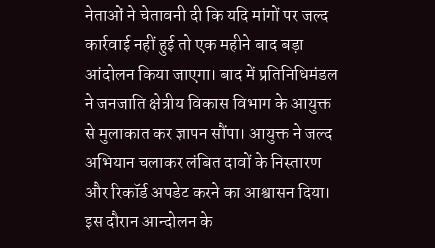नेताओं ने चेतावनी दी कि यदि मांगों पर जल्द कार्रवाई नहीं हुई तो एक महीने बाद बड़ा आंदोलन किया जाएगा। बाद में प्रतिनिधिमंडल ने जनजाति क्षेत्रीय विकास विभाग के आयुक्त से मुलाकात कर ज्ञापन सौंपा। आयुक्त ने जल्द अभियान चलाकर लंबित दावों के निस्तारण और रिकॉर्ड अपडेट करने का आश्वासन दिया। इस दौरान आन्दोलन के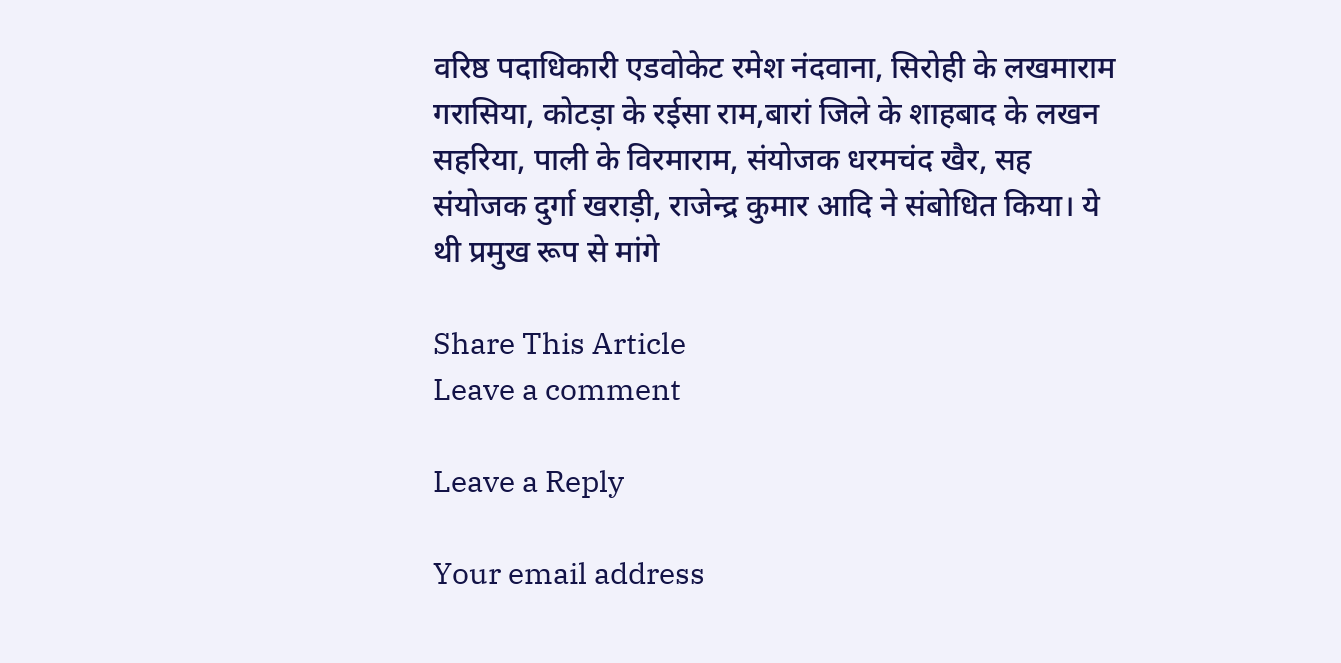वरिष्ठ पदाधिकारी एडवोकेट रमेश नंदवाना, सिरोही के लखमाराम गरासिया, कोटड़ा के रईसा राम,बारां जिले के शाहबाद के लखन सहरिया, पाली के विरमाराम, संयोजक धरमचंद खैर, सह संयोजक दुर्गा खराड़ी, राजेन्द्र कुमार आदि ने संबोधित किया। ये थी प्रमुख रूप से मांगे

Share This Article
Leave a comment

Leave a Reply

Your email address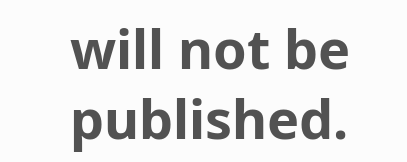will not be published.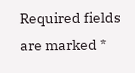Required fields are marked *